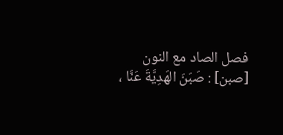فصل الصاد مع النون
[صبن] : صَبَنَ الهَدِيَّةَ عَنَّا ،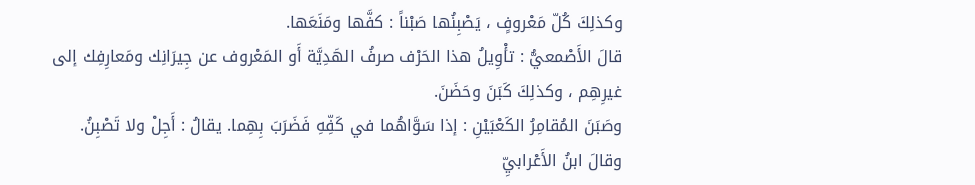وكذلِكَ كُلّ مَعْروفٍ ، يَصْبِنُها صَبْناً : كفَّها ومَنَعَها.
قالَ الأَصْمعيُّ : تأْوِيلُ هذا الحَرْف صرفُ الهَدِيَّة أَو المَعْروف عن جِيرَانِك ومَعارِفِك إلى غيرِهِم ، وكذلِكَ كَبَنَ وحَضَنَ.
وصَبَنَ المُقامِرُ الكَعْبَيْنِ : إذا سَوَّاهُما في كَفِّهِ فَضَرَبَ بِهِما. يقالُ : أَجِلْ ولا تَصْبِنُ.
وقالَ ابنُ الأَعْرابيِّ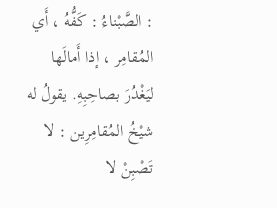: الصَّبْناءُ : كَفُّهُ ، أَي المُقامِر ، إذا أَمالَها ليَغْدُرَ بصاحِبِهِ. يقولُ له شيْخُ المُقامِرِين : لا تَصْبِنْ لا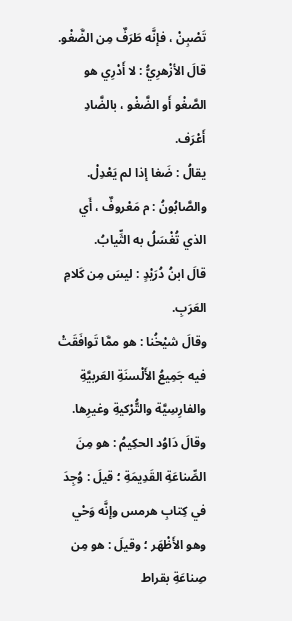تَصْبِنْ ، فإنَّه طَرَفٌ مِن الضَّغْو.
قالَ الأزْهرِيُّ : لا أَدْرِي هو الصَّغْو أَو الضَّغْو ، بالضَّادِ أَعْرَف.
يقالُ : ضَغا إذا لم يَعْدِلْ.
والصَّابُونُ : م مَعْروفٌ ، أَي الذي تُغْسَلُ به الثِّيابُ.
قالَ ابنُ دُرَيْدٍ : ليسَ مِن كَلامِ العَرَبِ.
وقالَ شيْخُنا : هو ممَّا تَوافَقَتْ فيه جَمِيعُ الأَلْسنَةِ العَربيَّةِ والفارِسِيَّة والتُّرْكيةِ وغيرِها.
وقالَ دَاوُد الحكِيمُ : هو مِنَ الصِّناعَةِ القَدِيمَةِ ؛ قيلَ : وُجِدَ في كِتابِ هرمس وإنَّه وَحْي وهو الأَظْهَر ؛ وقيلَ : هو مِن صِناعَةِ بقراط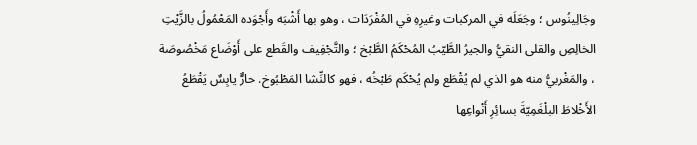وجَالِينُوس ؛ وجَعَلَه في المركبات وغيرِهِ في المُفْرَدَات ، وهو بها أَشْبَه وأَجْوَده المَعْمُولُ بالزَّيْتِ الخالِصِ والقلى النقيُّ والجيرُ الطَّيّبُ المُحْكَمُ الطَّبْخ ؛ والتَّجْفِيف والقَطع على أَوْضَاع مَخْصُوصَة ، والمَغْربيُّ منه هو الذي لم يُقْطَع ولم يُحْكَم طَبْخُه ، فهو كالنِّشا المَطْبُوخ. حارٌّ يابِسٌ يَقْطَعُ الأَخْلاطَ البلْغَمِيّةَ بسائِرِ أَنْواعِها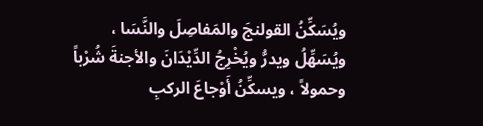ويُسَكِّنُ القولنجَ والمَفاصِلَ والنَّسَا ، ويُسَهِّلُ ويدرُّ ويُخْرِجُ الدِّيْدَانَ والأجنةَ شُرْباً وحمولاً ، ويسكِّنُ أَوْجاعَ الركبِ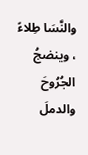والنَّسَا طِلاءً ، وينضجُ الجُرُوحَ والدملَ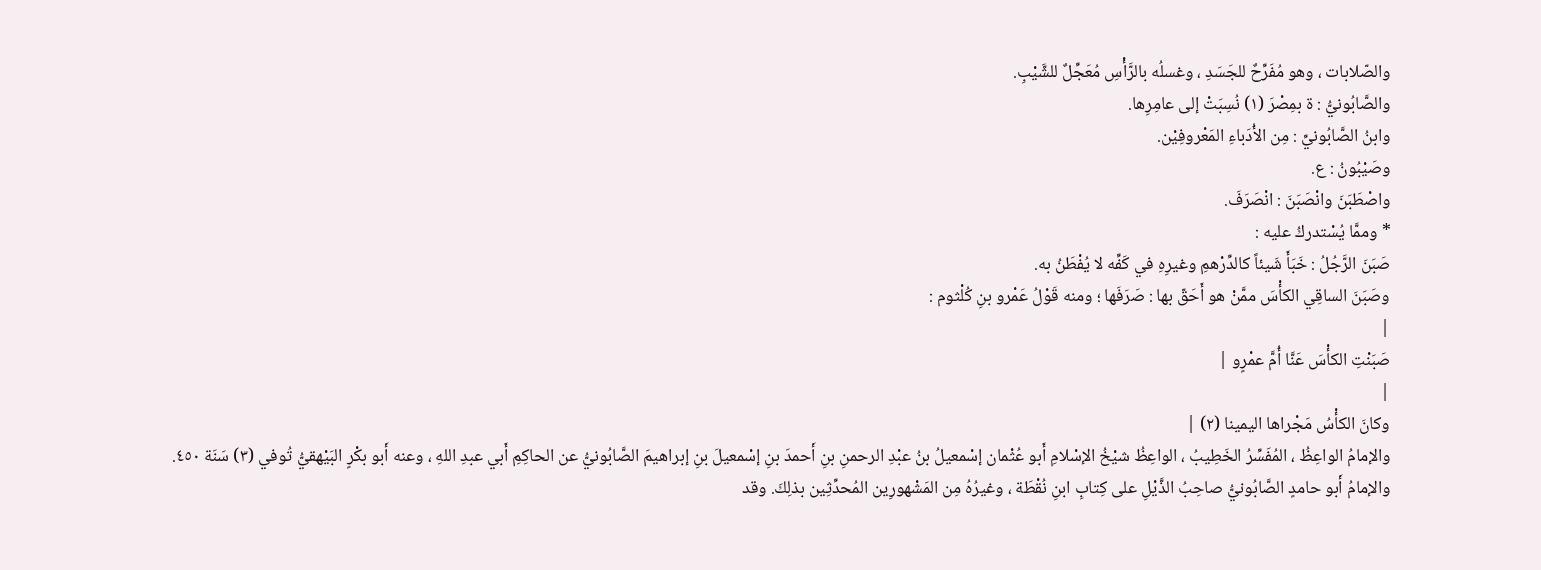والصّلابات ، وهو مُفَرِّحٌ للجَسَدِ ، وغسلُه بالرَّأْسِ مُعَجِّلٌ للشَّيْبِ.
والصَّابُونيُّ : ة بمِصْرَ (١) نُسِبَتْ إلى عامِرِها.
وابنُ الصَّابُونيِّ : مِن الأُدَباءِ المَعْروفِيْن.
وصَيْبُونُ : ع.
واصْطَبَنَ وانْصَبَنَ : انْصَرَفَ.
* وممَّا يُسْتدركُ عليه :
صَبَنَ الرَّجُلُ : خَبَأَ شَيئاً كالدِّرْهمِ وغيرِهِ في كَفِّه لا يُفْطَنُ به.
وصَبَنَ الساقِي الكأْسَ ممَّنْ هو أَحَقّ بها : صَرَفَها ؛ ومنه قَوْلُ عَمْرو بنِ كُلْثوم :
|
صَبَنْتِ الكأْسَ عَنَّا أُمَّ عمْرٍو |
|
وكانَ الكأْسُ مَجْراها اليمينا (٢) |
والإمامُ الواعِظُ ، المُفَسِّرُ الخَطِيبُ ، الواعِظُ شيْخُ الإسْلامِ أَبو عُثْمان إسْمعيلُ بنُ عبْدِ الرحمنِ بنِ أَحمدَ بنِ إسْمعيلَ بنِ إبراهيمَ الصَّابُونيُّ عن الحاكِمِ أَبي عبدِ اللهِ ، وعنه أَبو بكْرٍ البَيْهقيُّ تُوفي (٣) سَنَة ٤٥٠.
والإمامُ أَبو حامدٍ الصَّابُونيُّ صاحِبُ الذَّيْلِ على كِتابِ ابنِ نُقْطَة ، وغيرُهُ مِن المَشْهورِين المُحدِّثِين بذلِكَ. وقد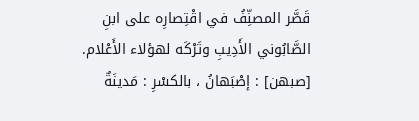قَصَّر المصنِّفُ في اقْتِصارِه على ابنِ الصَّابُوني الأَدِيبِ وتَرْكَه لهؤلاء الأَعْلام.
[صبهن] : إصْبَهانُ ، بالكسْرِ : مَدينَةٌ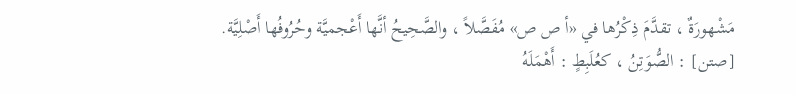مَشْهورَةٌ ، تقدَّمَ ذِكْرُها في «أ ص ص» مُفَصَّلاً ، والصَّحِيحُ أنَّها أَعْجميَّة وحُرُوفُها أَصْلِيَّة.
[صتن] : الصُّوَتِنُ ، كعُلَبِطٍ : أَهْمَلَهُ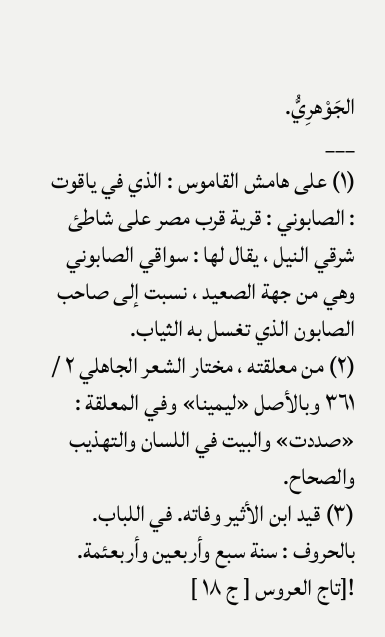الجَوْهرِيُّ.
___
(١) على هامش القاموس : الذي في ياقوت : الصابوني : قرية قرب مصر على شاطئ شرقي النيل ، يقال لها : سواقي الصابوني وهي من جهة الصعيد ، نسبت إلى صاحب الصابون الذي تغسل به الثياب.
(٢) من معلقته ، مختار الشعر الجاهلي ٢ / ٣٦١ وبالأصل «ليمينا» وفي المعلقة : «صددت» والبيت في اللسان والتهذيب والصحاح.
(٣) قيد ابن الأثير وفاته. في اللباب. بالحروف : سنة سبع وأربعين وأربعئمة.
![تاج العروس [ ج ١٨ ]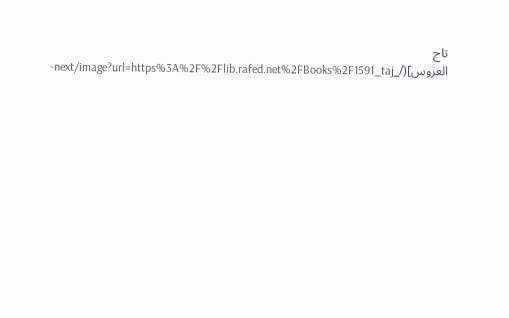تاج العروس](/_next/image?url=https%3A%2F%2Flib.rafed.net%2FBooks%2F1591_taj-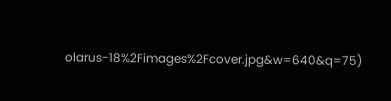olarus-18%2Fimages%2Fcover.jpg&w=640&q=75)